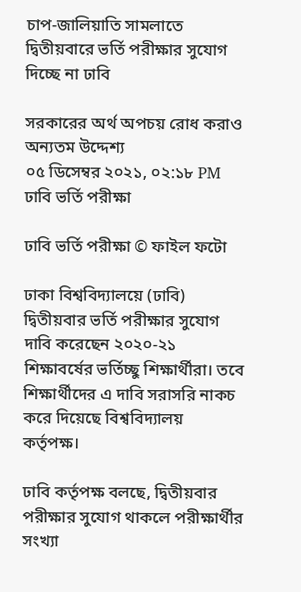চাপ-জালিয়াতি সামলাতে দ্বিতীয়বারে ভর্তি পরীক্ষার সুযোগ দিচ্ছে না ঢাবি

সরকারের অর্থ অপচয় রোধ করাও অন্যতম উদ্দেশ্য
০৫ ডিসেম্বর ২০২১, ০২:১৮ PM
ঢাবি ভর্তি পরীক্ষা

ঢাবি ভর্তি পরীক্ষা © ফাইল ফটো

ঢাকা বিশ্ববিদ্যালয়ে (ঢাবি) দ্বিতীয়বার ভর্তি পরীক্ষার সুযোগ দাবি করেছেন ২০২০-২১ শিক্ষাবর্ষের ভর্তিচ্ছু শিক্ষার্থীরা। তবে শিক্ষার্থীদের এ দাবি সরাসরি নাকচ করে দিয়েছে বিশ্ববিদ্যালয় কর্তৃপক্ষ।

ঢাবি কর্তৃপক্ষ বলছে, দ্বিতীয়বার পরীক্ষার সুযোগ থাকলে পরীক্ষার্থীর সংখ্যা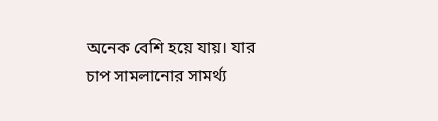অনেক বেশি হয়ে যায়। যার চাপ সামলানোর সামর্থ্য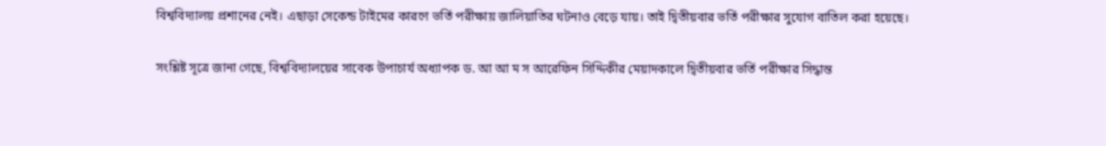বিশ্ববিদ্যালয় প্রশানের নেই। এছাড়া সেকেন্ড টাইমের কারণে ভর্তি পরীক্ষায় জালিয়াতির ঘটনাও বেড়ে যায়। তাই দ্বিতীয়বার ভর্তি পরীক্ষার সুযোগ বাতিল করা হয়েছে।

সংশ্লিষ্ট সূত্রে জানা গেছে, বিশ্ববিদ্যালয়ের সাবেক উপাচার্য অধ্যাপক ড. আ আ ম স আরেফিন সিদ্দিকীর মেয়াদকালে দ্বিতীয়বার ভর্তি পরীক্ষার সিদ্ধান্ত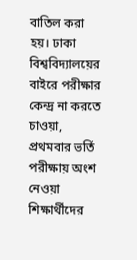বাতিল করা হয়। ঢাকা বিশ্ববিদ্যালয়ের বাইরে পরীক্ষার কেন্দ্র না করতে চাওয়া, প্রথমবার ভর্তি পরীক্ষায় অংশ নেওয়া শিক্ষার্থীদের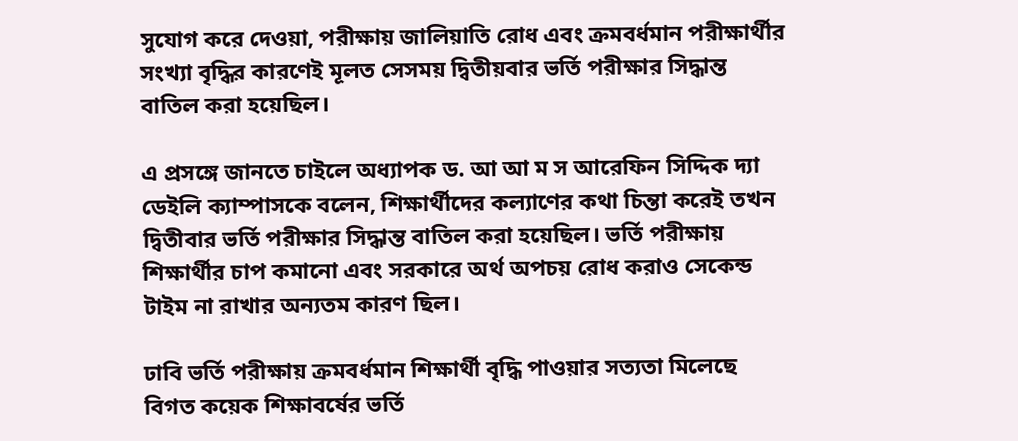সুযোগ করে দেওয়া, পরীক্ষায় জালিয়াতি রোধ এবং ক্রমবর্ধমান পরীক্ষার্থীর সংখ্যা বৃদ্ধির কারণেই মূলত সেসময় দ্বিতীয়বার ভর্তি পরীক্ষার সিদ্ধান্ত বাতিল করা হয়েছিল।

এ প্রসঙ্গে জানতে চাইলে অধ্যাপক ড. আ আ ম স আরেফিন সিদ্দিক দ্যা ডেইলি ক্যাম্পাসকে বলেন, শিক্ষার্থীদের কল্যাণের কথা চিন্তা করেই তখন দ্বিতীবার ভর্তি পরীক্ষার সিদ্ধান্ত বাতিল করা হয়েছিল। ভর্তি পরীক্ষায় শিক্ষার্থীর চাপ কমানো এবং সরকারে অর্থ অপচয় রোধ করাও সেকেন্ড টাইম না রাখার অন্যতম কারণ ছিল।

ঢাবি ভর্তি পরীক্ষায় ক্রমবর্ধমান শিক্ষার্থী বৃদ্ধি পাওয়ার সত্যতা মিলেছে বিগত কয়েক শিক্ষাবর্ষের ভর্তি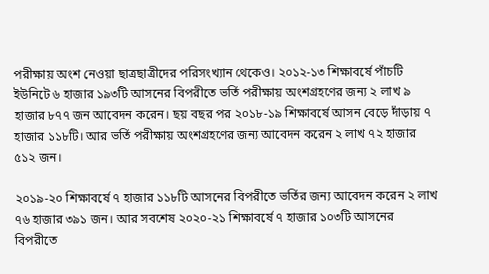পরীক্ষায় অংশ নেওয়া ছাত্রছাত্রীদের পরিসংখ্যান থেকেও। ২০১২-১৩ শিক্ষাবর্ষে পাঁচটি ইউনিটে ৬ হাজার ১৯৩টি আসনের বিপরীতে ভর্তি পরীক্ষায় অংশগ্রহণের জন্য ২ লাখ ৯ হাজার ৮৭৭ জন আবেদন করেন। ছয় বছর পর ২০১৮-১৯ শিক্ষাবর্ষে আসন বেড়ে দাঁড়ায় ৭ হাজার ১১৮টি। আর ভর্তি পরীক্ষায় অংশগ্রহণের জন্য আবেদন করেন ২ লাখ ৭২ হাজার ৫১২ জন।

২০১৯-২০ শিক্ষাবর্ষে ৭ হাজার ১১৮টি আসনের বিপরীতে ভর্তির জন্য আবেদন করেন ২ লাখ ৭৬ হাজার ৩৯১ জন। আর সবশেষ ২০২০-২১ শিক্ষাবর্ষে ৭ হাজার ১০৩টি আসনের বিপরীতে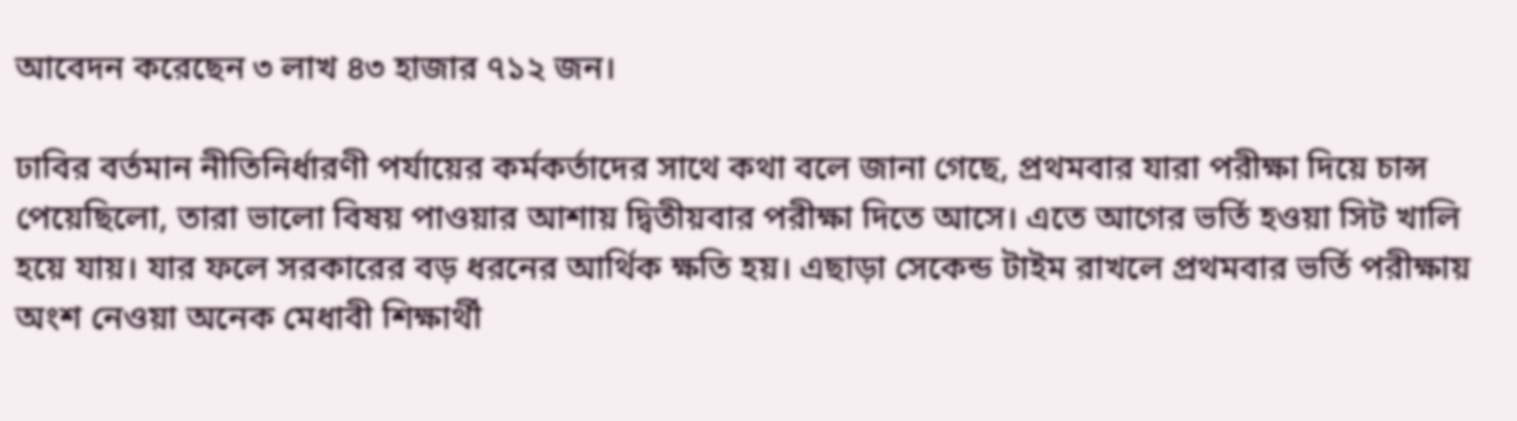আবেদন করেছেন ৩ লাখ ৪৩ হাজার ৭১২ জন।

ঢাবির বর্তমান নীতিনির্ধারণী পর্যায়ের কর্মকর্তাদের সাথে কথা বলে জানা গেছে, প্রথমবার যারা পরীক্ষা দিয়ে চান্স পেয়েছিলো, তারা ভালো বিষয় পাওয়ার আশায় দ্বিতীয়বার পরীক্ষা দিতে আসে। এতে আগের ভর্তি হওয়া সিট খালি হয়ে যায়। যার ফলে সরকারের বড় ধরনের আর্থিক ক্ষতি হয়। এছাড়া সেকেন্ড টাইম রাখলে প্রথমবার ভর্তি পরীক্ষায় অংশ নেওয়া অনেক মেধাবী শিক্ষার্থী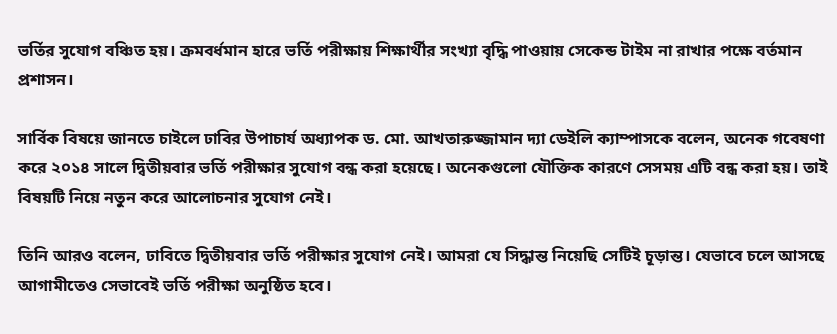ভর্তির সুযোগ বঞ্চিত হয়। ক্রমবর্ধমান হারে ভর্তি পরীক্ষায় শিক্ষার্থীর সংখ্যা বৃদ্ধি পাওয়ায় সেকেন্ড টাইম না রাখার পক্ষে বর্তমান প্রশাসন।

সার্বিক বিষয়ে জানতে চাইলে ঢাবির উপাচার্য অধ্যাপক ড. মো. আখতারুজ্জামান দ্যা ডেইলি ক্যাম্পাসকে বলেন, অনেক গবেষণা করে ২০১৪ সালে দ্বিতীয়বার ভর্তি পরীক্ষার সুযোগ বন্ধ করা হয়েছে। অনেকগুলো যৌক্তিক কারণে সেসময় এটি বন্ধ করা হয়। তাই বিষয়টি নিয়ে নতুন করে আলোচনার সুযোগ নেই।

তিনি আরও বলেন, ঢাবিতে দ্বিতীয়বার ভর্তি পরীক্ষার সুযোগ নেই। আমরা যে সিদ্ধান্ত নিয়েছি সেটিই চূড়ান্ত। যেভাবে চলে আসছে আগামীতেও সেভাবেই ভর্তি পরীক্ষা অনুষ্ঠিত হবে।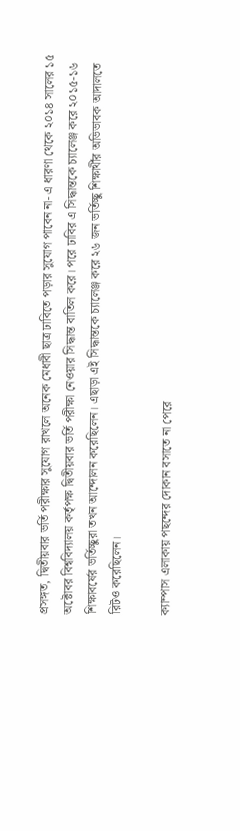প্রসঙ্গত, দ্বিতীয়বার ভর্তি পরীক্ষার সুযোগ রাখলে অনেক মেধাবী ছাত্র ঢাবিতে পড়ার সুযোগ পাবেন না- এ ধারণা থেকে ২০১৪ সালের ১৫ অক্টোবর বিশ্ববিদ্যালয় কর্তৃপক্ষ দ্বিতীয়বার ভর্তি পরীক্ষা নেওয়ার সিদ্ধান্ত বাতিল করে। পরে ঢাবির এ সিদ্ধান্তকে চ্যালেঞ্জ করে ২০১৫-১৬ শিক্ষাবর্ষের ভর্তিচ্ছুরা তখন আন্দোলন করেছিলেন। এছাড়া এই সিদ্ধান্তকে চ্যালেঞ্জ করে ২৬ জন ভর্তিচ্ছু শিক্ষার্থীর অভিভাবক আদালতে রিটও করেছিলেন।

ক্যাম্পাস এলাকায় পছন্দের দোকান বসাতে না পেরে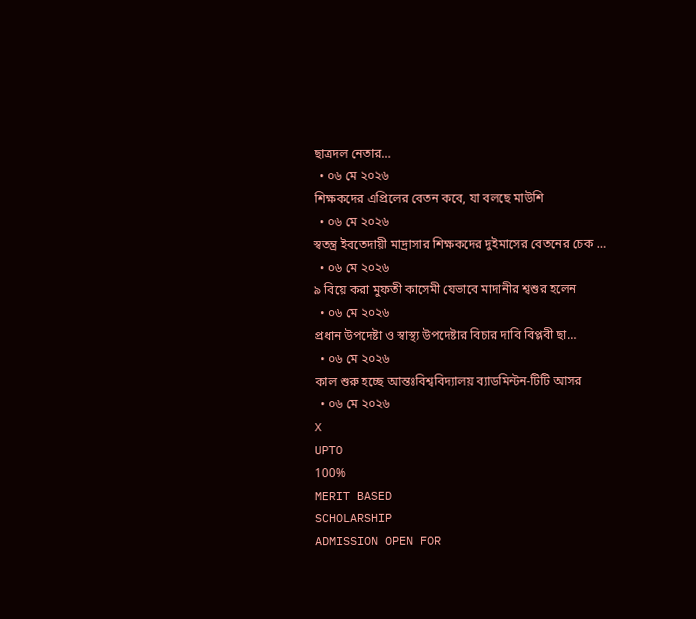ছাত্রদল নেতার…
  • ০৬ মে ২০২৬
শিক্ষকদের এপ্রিলের বেতন কবে, যা বলছে মাউশি
  • ০৬ মে ২০২৬
স্বতন্ত্র ইবতেদায়ী মাদ্রাসার শিক্ষকদের দুইমাসের বেতনের চেক …
  • ০৬ মে ২০২৬
৯ বিয়ে করা মুফতী কাসেমী যেভাবে মাদানীর শ্বশুর হলেন
  • ০৬ মে ২০২৬
প্রধান উপদেষ্টা ও স্বাস্থ্য উপদেষ্টার বিচার দাবি বিপ্লবী ছা…
  • ০৬ মে ২০২৬
কাল শুরু হচ্ছে আন্তঃবিশ্ববিদ্যালয় ব্যাডমিন্টন-টিটি আসর
  • ০৬ মে ২০২৬
X
UPTO
100%
MERIT BASED
SCHOLARSHIP
ADMISSION OPEN FOR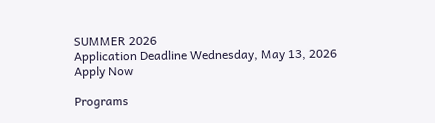SUMMER 2026
Application Deadline Wednesday, May 13, 2026
Apply Now

Programs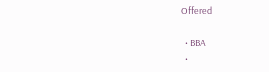Offered

  • BBA
  •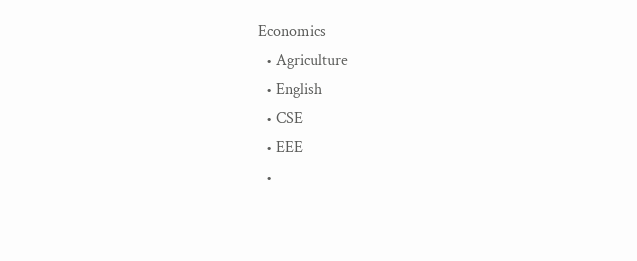Economics
  • Agriculture
  • English
  • CSE
  • EEE
  •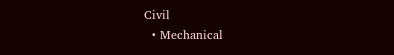Civil
  • Mechanical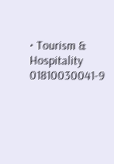• Tourism & Hospitality
01810030041-9